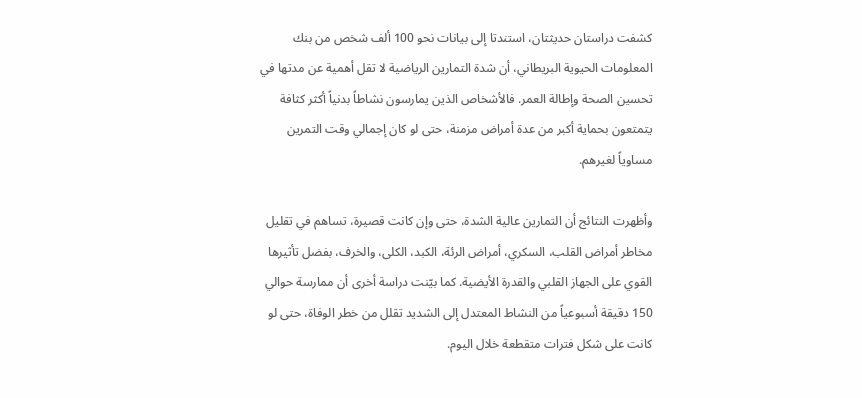كشفت دراستان حديثتان، استندتا إلى بيانات نحو 100 ألف شخص من بنك المعلومات الحيوية البريطاني، أن شدة التمارين الرياضية لا تقل أهمية عن مدتها في تحسين الصحة وإطالة العمر. فالأشخاص الذين يمارسون نشاطاً بدنياً أكثر كثافة يتمتعون بحماية أكبر من عدة أمراض مزمنة، حتى لو كان إجمالي وقت التمرين مساوياً لغيرهم.

وأظهرت النتائج أن التمارين عالية الشدة، حتى وإن كانت قصيرة، تساهم في تقليل مخاطر أمراض القلب، السكري، أمراض الرئة، الكبد، الكلى، والخرف، بفضل تأثيرها القوي على الجهاز القلبي والقدرة الأيضية. كما بيّنت دراسة أخرى أن ممارسة حوالي 150 دقيقة أسبوعياً من النشاط المعتدل إلى الشديد تقلل من خطر الوفاة، حتى لو كانت على شكل فترات متقطعة خلال اليوم.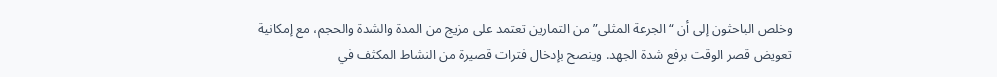وخلص الباحثون إلى أن “الجرعة المثلى” من التمارين تعتمد على مزيج من المدة والشدة والحجم، مع إمكانية تعويض قصر الوقت برفع شدة الجهد. وينصح بإدخال فترات قصيرة من النشاط المكثف في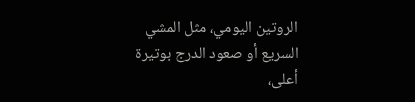الروتين اليومي، مثل المشي السريع أو صعود الدرج بوتيرة أعلى،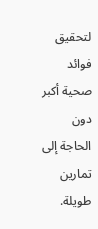لتحقيق فوائد صحية أكبر دون الحاجة إلى تمارين طويلة.